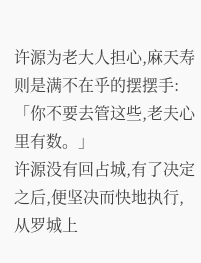许源为老大人担心,麻天寿则是满不在乎的摆摆手:「你不要去管这些,老夫心里有数。」
许源没有回占城,有了决定之后,便坚决而快地执行,从罗城上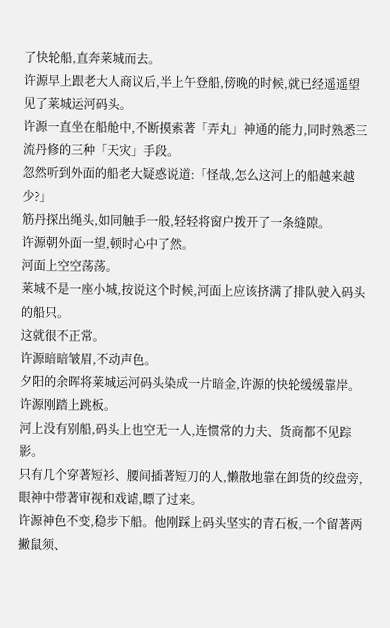了快轮船,直奔莱城而去。
许源早上跟老大人商议后,半上午登船,傍晚的时候,就已经遥遥望见了莱城运河码头。
许源一直坐在船舱中,不断摸索著「弄丸」神通的能力,同时熟悉三流丹修的三种「天灾」手段。
忽然听到外面的船老大疑惑说道:「怪哉,怎么这河上的船越来越少?」
筋丹探出绳头,如同触手一般,轻轻将窗户拨开了一条缝隙。
许源朝外面一望,顿时心中了然。
河面上空空荡荡。
莱城不是一座小城,按说这个时候,河面上应该挤满了排队驶入码头的船只。
这就很不正常。
许源暗暗皱眉,不动声色。
夕阳的余晖将莱城运河码头染成一片暗金,许源的快轮缓缓靠岸。
许源刚踏上跳板。
河上没有别船,码头上也空无一人,连惯常的力夫、货商都不见踪影。
只有几个穿著短衫、腰间插著短刀的人,懒散地靠在卸货的绞盘旁,眼神中带著审视和戏谑,瞟了过来。
许源神色不变,稳步下船。他刚踩上码头坚实的青石板,一个留著两撇鼠须、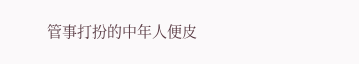管事打扮的中年人便皮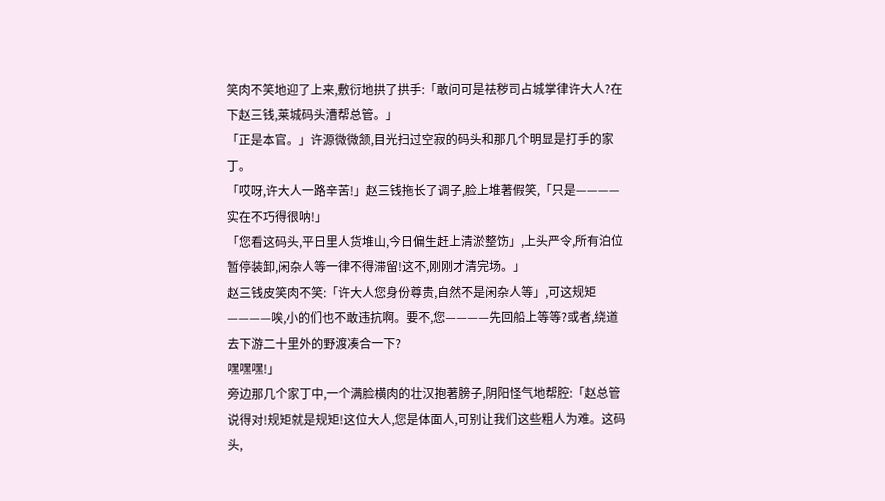笑肉不笑地迎了上来,敷衍地拱了拱手:「敢问可是祛秽司占城掌律许大人?在下赵三钱,莱城码头漕帮总管。」
「正是本官。」许源微微颔,目光扫过空寂的码头和那几个明显是打手的家丁。
「哎呀,许大人一路辛苦!」赵三钱拖长了调子,脸上堆著假笑,「只是————实在不巧得很呐!」
「您看这码头,平日里人货堆山,今日偏生赶上清淤整饬」,上头严令,所有泊位暂停装卸,闲杂人等一律不得滞留!这不,刚刚才清完场。」
赵三钱皮笑肉不笑:「许大人您身份尊贵,自然不是闲杂人等」,可这规矩————唉,小的们也不敢违抗啊。要不,您————先回船上等等?或者,绕道去下游二十里外的野渡凑合一下?
嘿嘿嘿!」
旁边那几个家丁中,一个满脸横肉的壮汉抱著膀子,阴阳怪气地帮腔:「赵总管说得对!规矩就是规矩!这位大人,您是体面人,可别让我们这些粗人为难。这码头,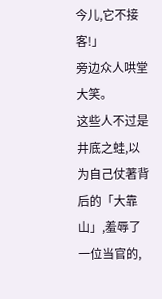今儿,它不接客!」
旁边众人哄堂大笑。
这些人不过是井底之蛙,以为自己仗著背后的「大靠山」,羞辱了一位当官的,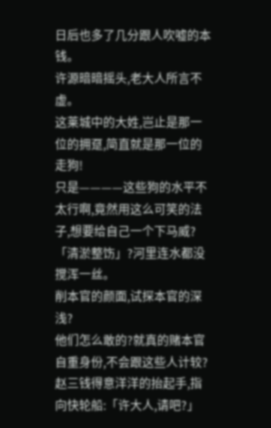日后也多了几分跟人吹嘘的本钱。
许源暗暗摇头,老大人所言不虚。
这莱城中的大姓,岂止是那一位的拥趸,简直就是那一位的走狗!
只是————这些狗的水平不太行啊,竟然用这么可笑的法子,想要给自己一个下马威?
「清淤整饬」?河里连水都没搅浑一丝。
削本官的颜面,试探本官的深浅?
他们怎么敢的?就真的赌本官自重身份,不会跟这些人计较?
赵三钱得意洋洋的抬起手,指向快轮船:「许大人,请吧?」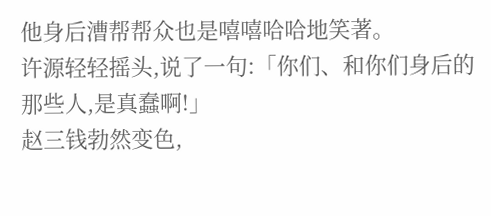他身后漕帮帮众也是嘻嘻哈哈地笑著。
许源轻轻摇头,说了一句:「你们、和你们身后的那些人,是真蠢啊!」
赵三钱勃然变色,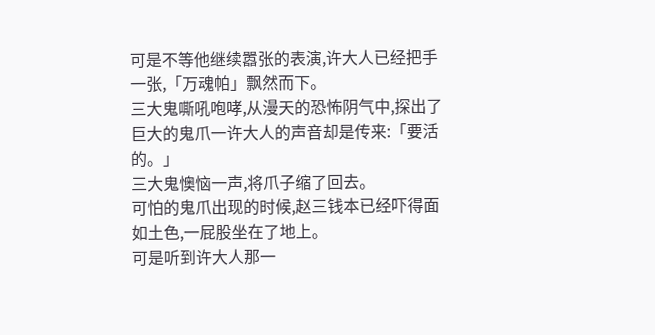可是不等他继续嚣张的表演,许大人已经把手一张,「万魂帕」飘然而下。
三大鬼嘶吼咆哮,从漫天的恐怖阴气中,探出了巨大的鬼爪一许大人的声音却是传来:「要活的。」
三大鬼懊恼一声,将爪子缩了回去。
可怕的鬼爪出现的时候,赵三钱本已经吓得面如土色,一屁股坐在了地上。
可是听到许大人那一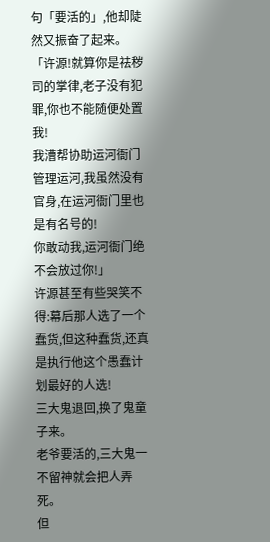句「要活的」,他却陡然又振奋了起来。
「许源!就算你是祛秽司的掌律,老子没有犯罪,你也不能随便处置我!
我漕帮协助运河衙门管理运河,我虽然没有官身,在运河衙门里也是有名号的!
你敢动我,运河衙门绝不会放过你!」
许源甚至有些哭笑不得:幕后那人选了一个蠢货,但这种蠢货,还真是执行他这个愚蠢计划最好的人选!
三大鬼退回,换了鬼童子来。
老爷要活的,三大鬼一不留神就会把人弄死。
但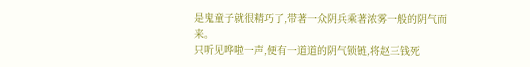是鬼童子就很精巧了,带著一众阴兵乘著浓雾一般的阴气而来。
只听见哗啦一声,便有一道道的阴气锁链,将赵三钱死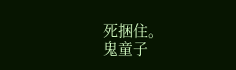死捆住。
鬼童子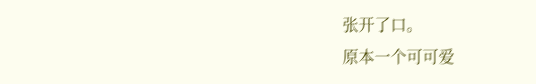张开了口。
原本一个可可爱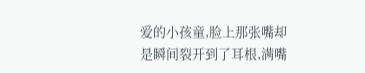爱的小孩童,脸上那张嘴却是瞬间裂开到了耳根,满嘴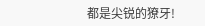都是尖锐的獠牙!